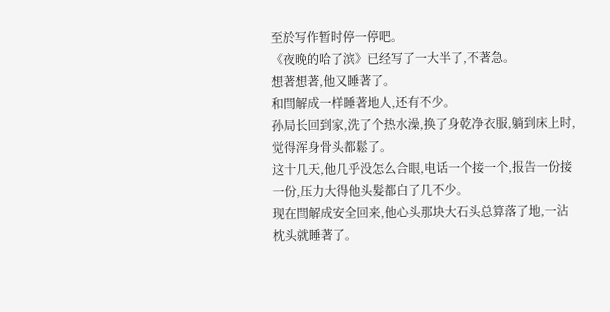至於写作暂时停一停吧。
《夜晚的哈了滨》已经写了一大半了,不著急。
想著想著,他又睡著了。
和閆解成一样睡著地人,还有不少。
孙局长回到家,洗了个热水澡,换了身乾净衣服,躺到床上时,觉得浑身骨头都鬆了。
这十几天,他几乎没怎么合眼,电话一个接一个,报告一份接一份,压力大得他头髮都白了几不少。
现在閆解成安全回来,他心头那块大石头总算落了地,一沾枕头就睡著了。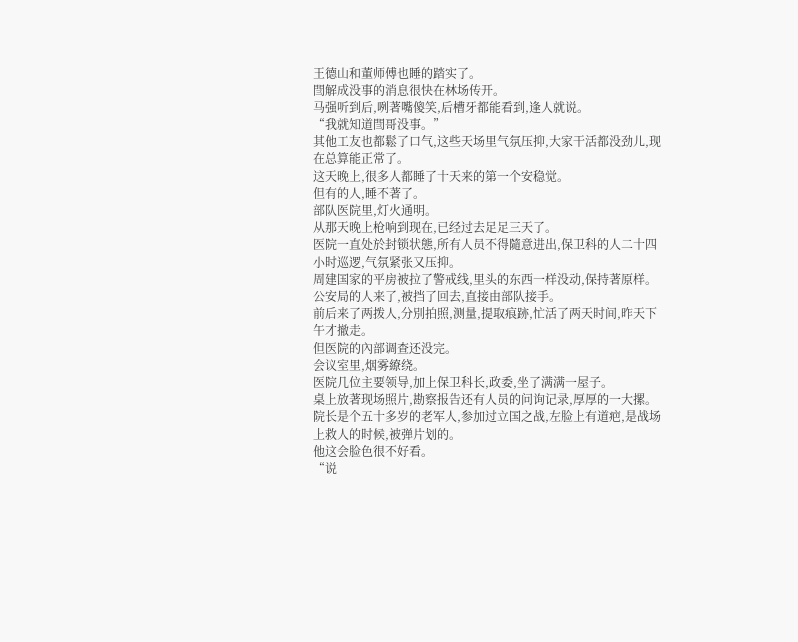王德山和董师傅也睡的踏实了。
閆解成没事的消息很快在林场传开。
马强听到后,咧著嘴傻笑,后槽牙都能看到,逢人就说。
“我就知道閆哥没事。”
其他工友也都鬆了口气,这些天场里气氛压抑,大家干活都没劲儿,现在总算能正常了。
这天晚上,很多人都睡了十天来的第一个安稳觉。
但有的人,睡不著了。
部队医院里,灯火通明。
从那天晚上枪响到现在,已经过去足足三天了。
医院一直处於封锁状態,所有人员不得隨意进出,保卫科的人二十四小时巡逻,气氛紧张又压抑。
周建国家的平房被拉了警戒线,里头的东西一样没动,保持著原样。
公安局的人来了,被挡了回去,直接由部队接手。
前后来了两拨人,分別拍照,测量,提取痕跡,忙活了两天时间,昨天下午才撤走。
但医院的內部调查还没完。
会议室里,烟雾繚绕。
医院几位主要领导,加上保卫科长,政委,坐了满满一屋子。
桌上放著现场照片,勘察报告还有人员的问询记录,厚厚的一大摞。
院长是个五十多岁的老军人,参加过立国之战,左脸上有道疤,是战场上救人的时候,被弹片划的。
他这会脸色很不好看。
“说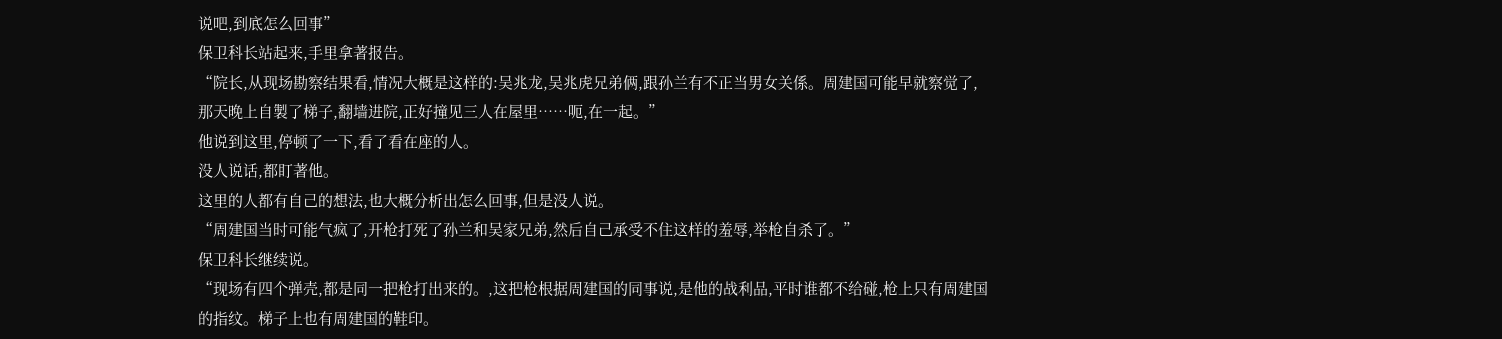说吧,到底怎么回事”
保卫科长站起来,手里拿著报告。
“院长,从现场勘察结果看,情况大概是这样的:吴兆龙,吴兆虎兄弟俩,跟孙兰有不正当男女关係。周建国可能早就察觉了,那天晚上自製了梯子,翻墙进院,正好撞见三人在屋里……呃,在一起。”
他说到这里,停顿了一下,看了看在座的人。
没人说话,都盯著他。
这里的人都有自己的想法,也大概分析出怎么回事,但是没人说。
“周建国当时可能气疯了,开枪打死了孙兰和吴家兄弟,然后自己承受不住这样的羞辱,举枪自杀了。”
保卫科长继续说。
“现场有四个弹壳,都是同一把枪打出来的。,这把枪根据周建国的同事说,是他的战利品,平时谁都不给碰,枪上只有周建国的指纹。梯子上也有周建国的鞋印。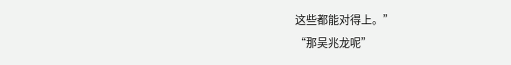这些都能对得上。”
“那吴兆龙呢”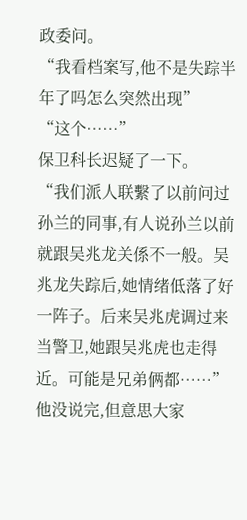政委问。
“我看档案写,他不是失踪半年了吗怎么突然出现”
“这个……”
保卫科长迟疑了一下。
“我们派人联繫了以前问过孙兰的同事,有人说孙兰以前就跟吴兆龙关係不一般。吴兆龙失踪后,她情绪低落了好一阵子。后来吴兆虎调过来当警卫,她跟吴兆虎也走得近。可能是兄弟俩都……”
他没说完,但意思大家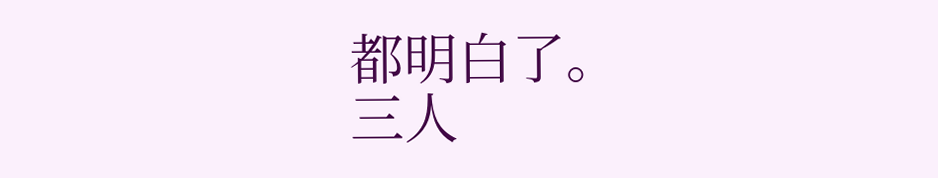都明白了。
三人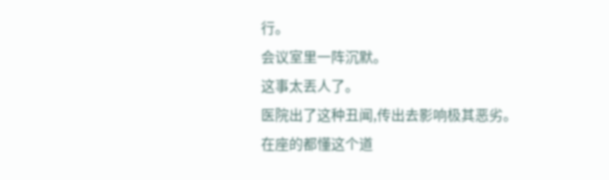行。
会议室里一阵沉默。
这事太丟人了。
医院出了这种丑闻,传出去影响极其恶劣。
在座的都懂这个道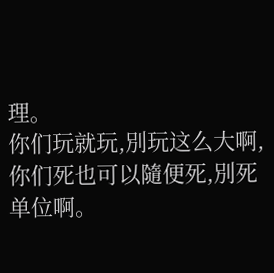理。
你们玩就玩,別玩这么大啊,你们死也可以隨便死,別死单位啊。